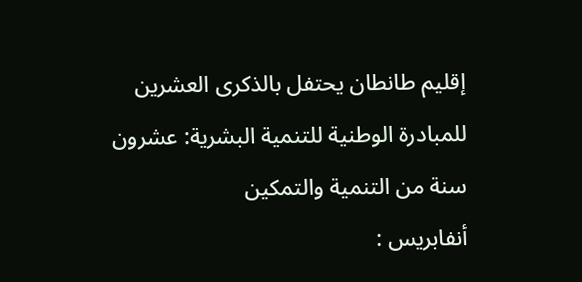إقليم طانطان يحتفل بالذكرى العشرين للمبادرة الوطنية للتنمية البشرية: عشرون سنة من التنمية والتمكين
أنفابريس :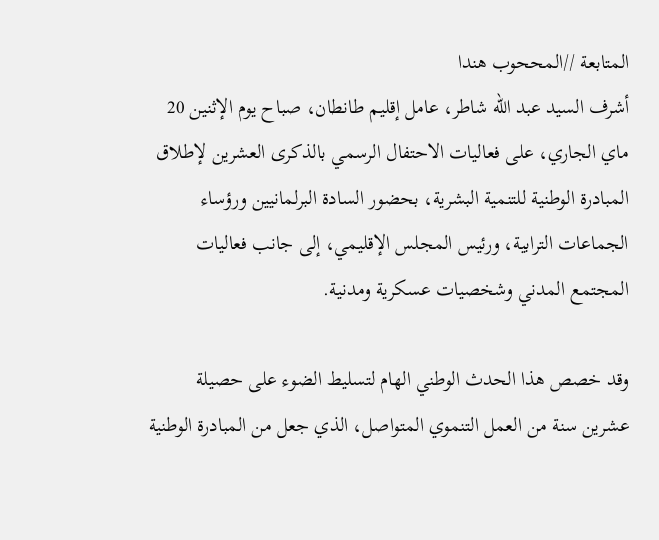المتابعة //المححوب هندا
أشرف السيد عبد الله شاطر، عامل إقليم طانطان، صباح يوم الإثنين 20 ماي الجاري، على فعاليات الاحتفال الرسمي بالذكرى العشرين لإطلاق المبادرة الوطنية للتنمية البشرية، بحضور السادة البرلمانيين ورؤساء الجماعات الترابية، ورئيس المجلس الإقليمي، إلى جانب فعاليات المجتمع المدني وشخصيات عسكرية ومدنية.

وقد خصص هذا الحدث الوطني الهام لتسليط الضوء على حصيلة عشرين سنة من العمل التنموي المتواصل، الذي جعل من المبادرة الوطنية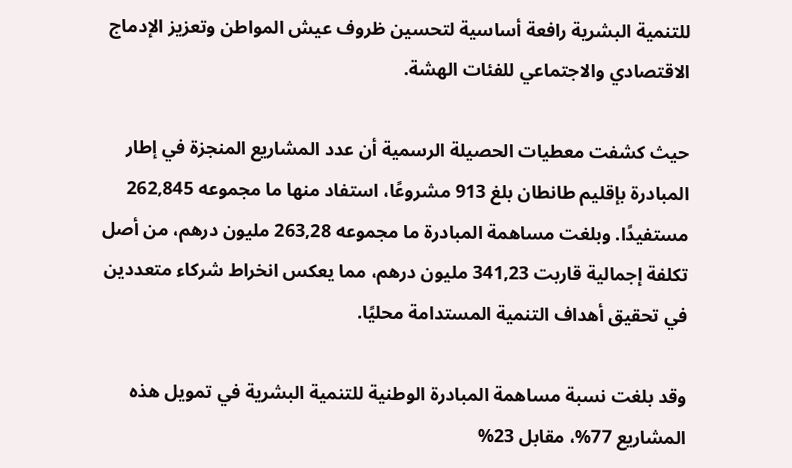للتنمية البشرية رافعة أساسية لتحسين ظروف عيش المواطن وتعزيز الإدماج الاقتصادي والاجتماعي للفئات الهشة.

حيث كشفت معطيات الحصيلة الرسمية أن عدد المشاريع المنجزة في إطار المبادرة بإقليم طانطان بلغ 913 مشروعًا، استفاد منها ما مجموعه 262,845 مستفيدًا. وبلغت مساهمة المبادرة ما مجموعه 263,28 مليون درهم، من أصل تكلفة إجمالية قاربت 341,23 مليون درهم، مما يعكس انخراط شركاء متعددين في تحقيق أهداف التنمية المستدامة محليًا.

وقد بلغت نسبة مساهمة المبادرة الوطنية للتنمية البشرية في تمويل هذه المشاريع 77%، مقابل 23%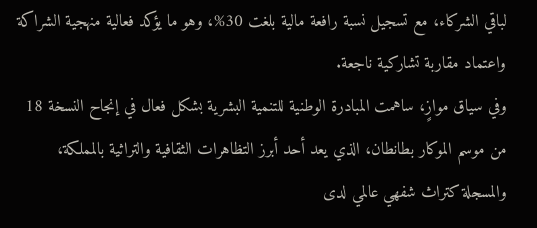لباقي الشركاء، مع تسجيل نسبة رافعة مالية بلغت 30%، وهو ما يؤكد فعالية منهجية الشراكة واعتماد مقاربة تشاركية ناجعة.
وفي سياق موازٍ، ساهمت المبادرة الوطنية للتنمية البشرية بشكل فعال في إنجاح النسخة 18 من موسم الموكار بطانطان، الذي يعد أحد أبرز التظاهرات الثقافية والتراثية بالمملكة، والمسجلة كتراث شفهي عالمي لدى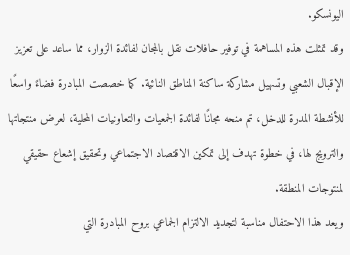اليونسكو.
وقد تمثلت هذه المساهمة في توفير حافلات نقل بالمجان لفائدة الزوار، مما ساعد على تعزيز الإقبال الشعبي وتسهيل مشاركة ساكنة المناطق النائية. كما خصصت المبادرة فضاءً واسعًا للأنشطة المدرة للدخل، تم منحه مجانًا لفائدة الجمعيات والتعاونيات المحلية، لعرض منتجاتها والترويج لها، في خطوة تهدف إلى تمكين الاقتصاد الاجتماعي وتحقيق إشعاع حقيقي لمنتوجات المنطقة.
ويعد هذا الاحتفال مناسبة لتجديد الالتزام الجماعي بروح المبادرة التي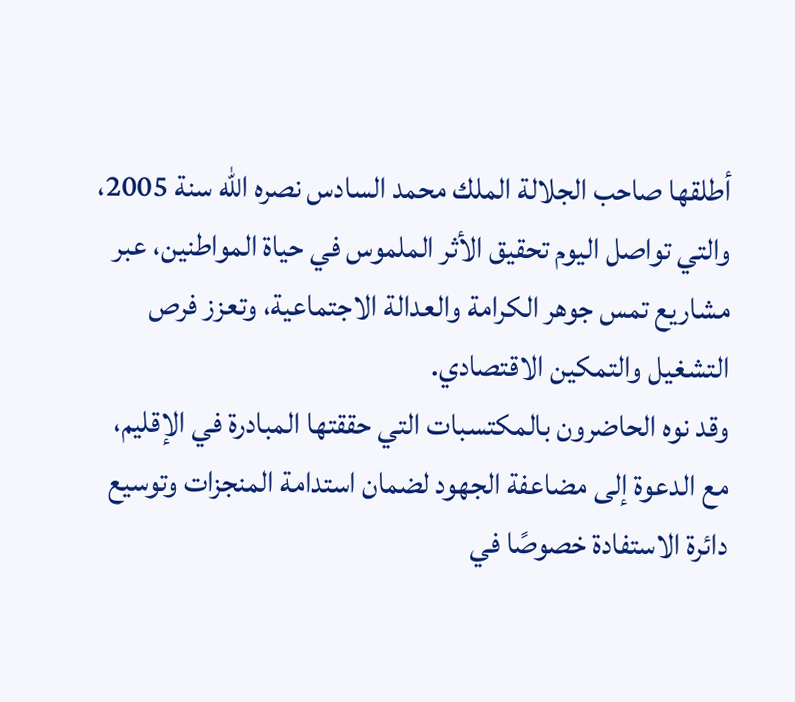أطلقها صاحب الجلالة الملك محمد السادس نصره الله سنة 2005، والتي تواصل اليوم تحقيق الأثر الملموس في حياة المواطنين، عبر مشاريع تمس جوهر الكرامة والعدالة الاجتماعية، وتعزز فرص التشغيل والتمكين الاقتصادي.
وقد نوه الحاضرون بالمكتسبات التي حققتها المبادرة في الإقليم، مع الدعوة إلى مضاعفة الجهود لضمان استدامة المنجزات وتوسيع دائرة الاستفادة خصوصًا في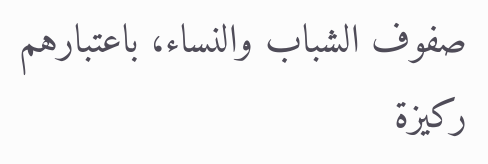صفوف الشباب والنساء، باعتبارهم ركيزة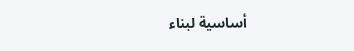أساسية لبناء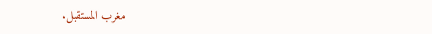مغرب المستقبل.